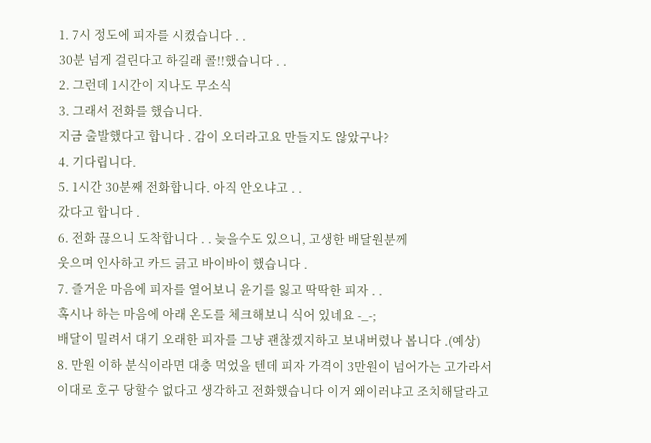1. 7시 정도에 피자를 시켰습니다 . .
30분 넘게 걸린다고 하길래 콜!!했습니다 . .
2. 그런데 1시간이 지나도 무소식
3. 그래서 전화를 했습니다.
지금 출발했다고 합니다 . 감이 오더라고요 만들지도 않았구나?
4. 기다립니다.
5. 1시간 30분째 전화합니다. 아직 안오냐고 . .
갔다고 합니다 .
6. 전화 끊으니 도착합니다 . . 늦을수도 있으니, 고생한 배달원분께
웃으며 인사하고 카드 긁고 바이바이 했습니다 .
7. 즐거운 마음에 피자를 열어보니 윤기를 잃고 딱딱한 피자 . .
혹시나 하는 마음에 아래 온도를 체크해보니 식어 있네요 -_-;
배달이 밀려서 대기 오래한 피자를 그냥 괜찮겠지하고 보내버렸나 봅니다 .(예상)
8. 만원 이하 분식이라면 대충 먹었을 텐데 피자 가격이 3만원이 넘어가는 고가라서
이대로 호구 당할수 없다고 생각하고 전화했습니다 이거 왜이러냐고 조치해달라고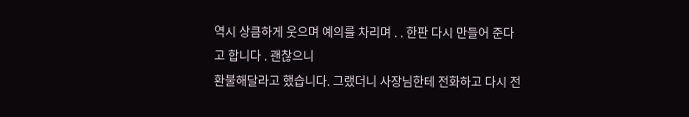역시 상큼하게 웃으며 예의를 차리며 . . 한판 다시 만들어 준다고 합니다 . 괜찮으니
환불해달라고 했습니다. 그랬더니 사장님한테 전화하고 다시 전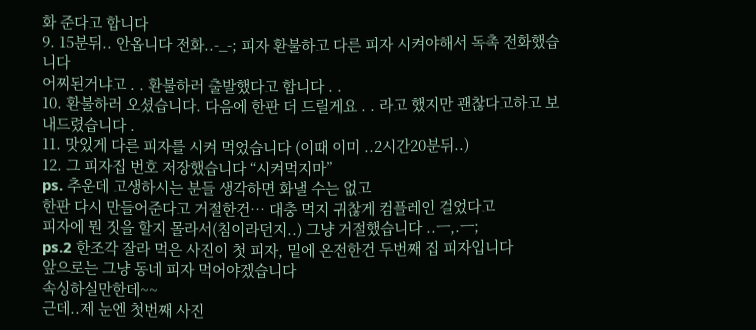화 준다고 합니다
9. 15분뒤.. 안옵니다 전화..-_-; 피자 환불하고 다른 피자 시켜야해서 독촉 전화했습니다
어찌된거냐고 . . 환불하러 출발했다고 합니다 . .
10. 환불하러 오셨습니다. 다음에 한판 더 드릴게요 . . 라고 했지만 괜찮다고하고 보내드렸습니다 .
11. 맛있게 다른 피자를 시켜 먹었습니다 (이때 이미 ..2시간20분뒤..)
12. 그 피자집 번호 저장했습니다 “시켜먹지마”
ps. 추운데 고생하시는 분들 생각하면 화낼 수는 없고
한판 다시 만들어준다고 거절한건… 대충 먹지 귀찮게 컴플레인 걸었다고
피자에 뭔 짓을 할지 몰라서(침이라던지..) 그냥 거절했습니다 ..ㅡ,.ㅡ;
ps.2 한조각 잘라 먹은 사진이 첫 피자, 밑에 온전한건 두번째 집 피자입니다
앞으로는 그냥 동네 피자 먹어야겠습니다
속싱하실만한데~~
근데..제 눈엔 첫번째 사진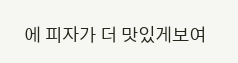에 피자가 더 맛있게보여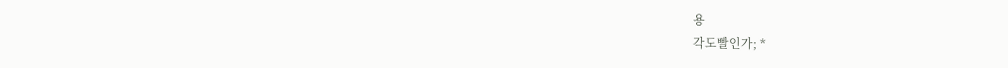용
각도빨인가; *